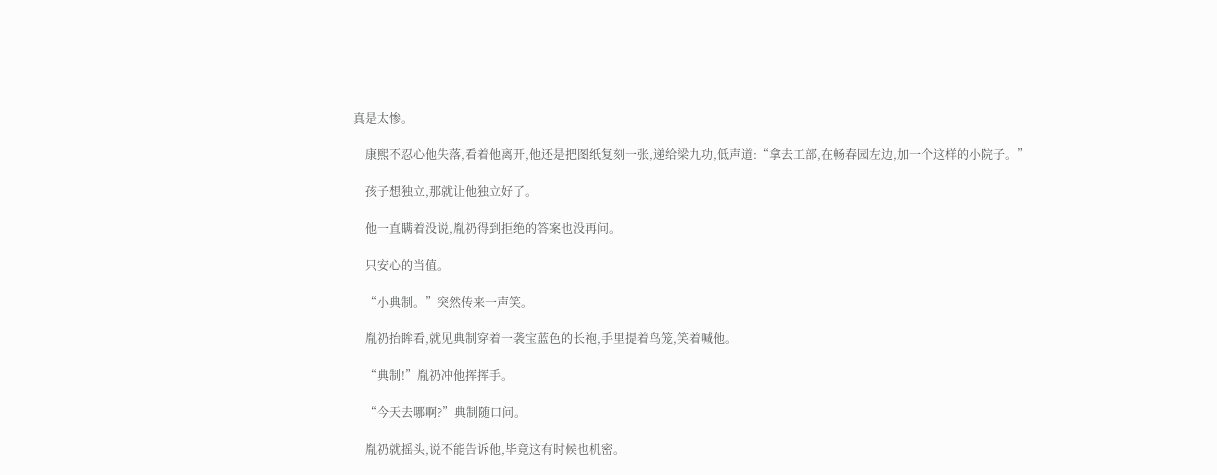真是太惨。

    康熙不忍心他失落,看着他离开,他还是把图纸复刻一张,递给梁九功,低声道:“拿去工部,在畅春园左边,加一个这样的小院子。”

    孩子想独立,那就让他独立好了。

    他一直瞒着没说,胤礽得到拒绝的答案也没再问。

    只安心的当值。

    “小典制。”突然传来一声笑。

    胤礽抬眸看,就见典制穿着一袭宝蓝色的长袍,手里提着鸟笼,笑着喊他。

    “典制!”胤礽冲他挥挥手。

    “今天去哪啊?”典制随口问。

    胤礽就摇头,说不能告诉他,毕竟这有时候也机密。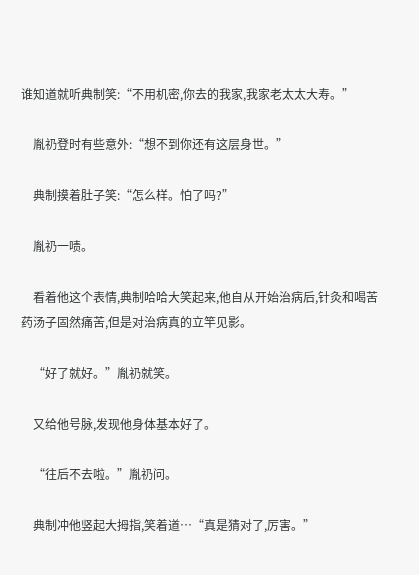谁知道就听典制笑:“不用机密,你去的我家,我家老太太大寿。”

    胤礽登时有些意外:“想不到你还有这层身世。”

    典制摸着肚子笑:“怎么样。怕了吗?”

    胤礽一啧。

    看着他这个表情,典制哈哈大笑起来,他自从开始治病后,针灸和喝苦药汤子固然痛苦,但是对治病真的立竿见影。

    “好了就好。”胤礽就笑。

    又给他号脉,发现他身体基本好了。

    “往后不去啦。”胤礽问。

    典制冲他竖起大拇指,笑着道…“真是猜对了,厉害。”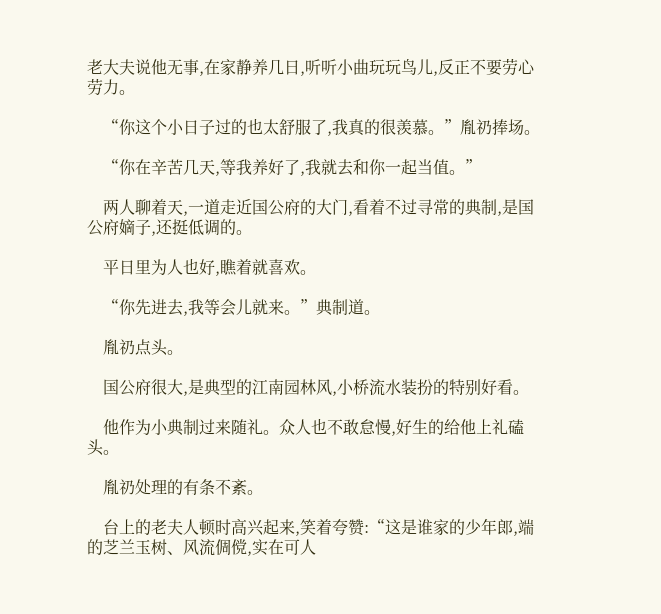老大夫说他无事,在家静养几日,听听小曲玩玩鸟儿,反正不要劳心劳力。

    “你这个小日子过的也太舒服了,我真的很羡慕。”胤礽捧场。

    “你在辛苦几天,等我养好了,我就去和你一起当值。”

    两人聊着天,一道走近国公府的大门,看着不过寻常的典制,是国公府嫡子,还挺低调的。

    平日里为人也好,瞧着就喜欢。

    “你先进去,我等会儿就来。”典制道。

    胤礽点头。

    国公府很大,是典型的江南园林风,小桥流水装扮的特别好看。

    他作为小典制过来随礼。众人也不敢怠慢,好生的给他上礼磕头。

    胤礽处理的有条不紊。

    台上的老夫人顿时高兴起来,笑着夸赞:“这是谁家的少年郎,端的芝兰玉树、风流倜傥,实在可人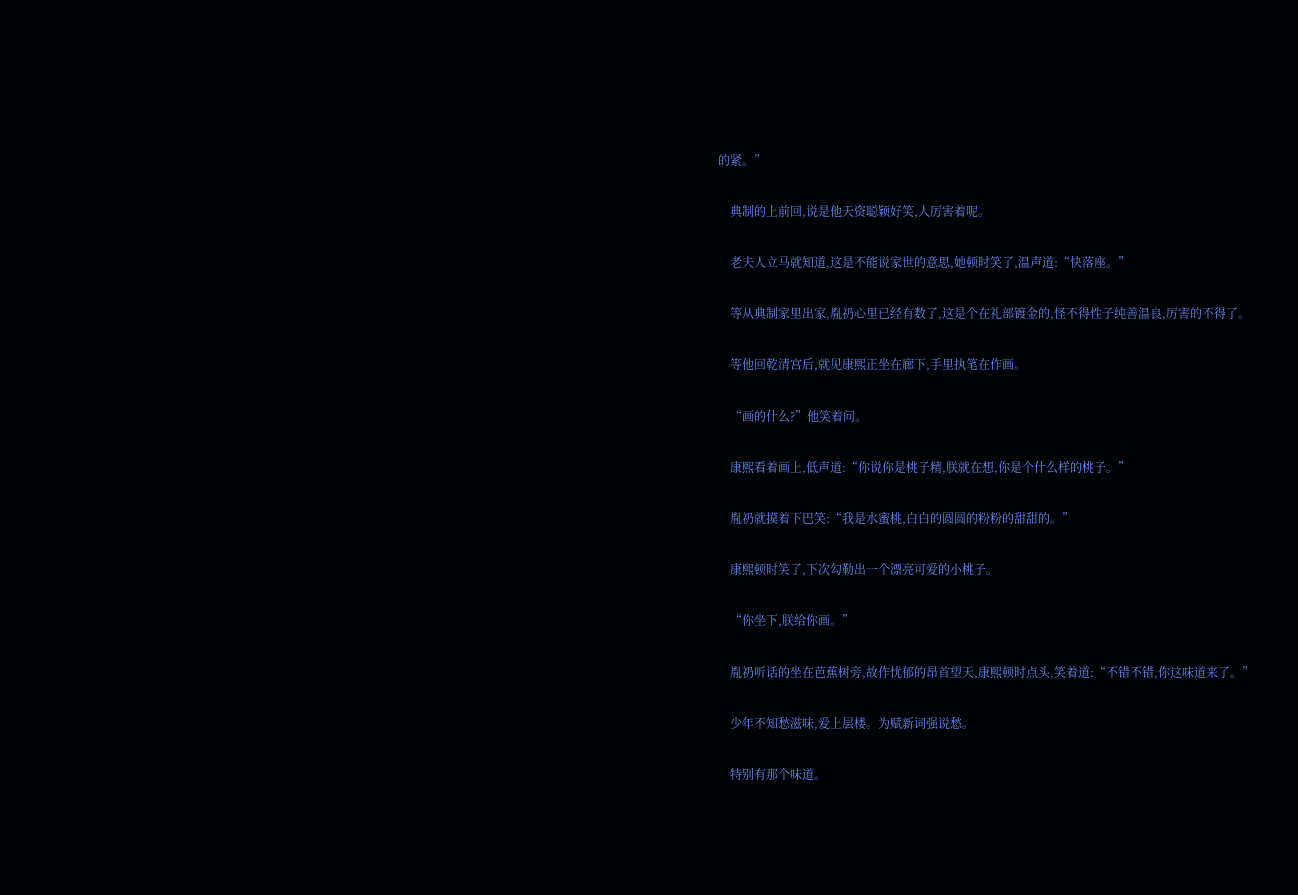的紧。”

    典制的上前回,说是他天资聪颖好笑,人厉害着呢。

    老夫人立马就知道,这是不能说家世的意思,她顿时笑了,温声道:“快落座。”

    等从典制家里出家,胤礽心里已经有数了,这是个在礼部镀金的,怪不得性子纯善温良,厉害的不得了。

    等他回乾清宫后,就见康熙正坐在廊下,手里执笔在作画。

    “画的什么?”他笑着问。

    康熙看着画上,低声道:“你说你是桃子精,朕就在想,你是个什么样的桃子。”

    胤礽就摸着下巴笑:“我是水蜜桃,白白的圆圆的粉粉的甜甜的。”

    康熙顿时笑了,下次勾勒出一个漂亮可爱的小桃子。

    “你坐下,朕给你画。”

    胤礽听话的坐在芭蕉树旁,故作忧郁的昂首望天,康熙顿时点头,笑着道:“不错不错,你这味道来了。”

    少年不知愁滋味,爱上层楼。为赋新词强说愁。

    特别有那个味道。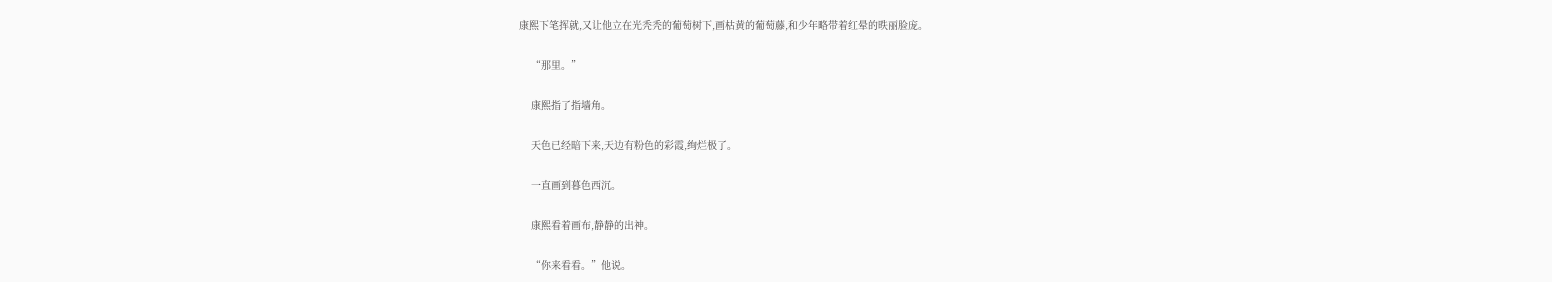康熙下笔挥就,又让他立在光秃秃的葡萄树下,画枯黄的葡萄藤,和少年略带着红晕的昳丽脸庞。

    “那里。”

    康熙指了指墙角。

    天色已经暗下来,天边有粉色的彩霞,绚烂极了。

    一直画到暮色西沉。

    康熙看着画布,静静的出神。

    “你来看看。”他说。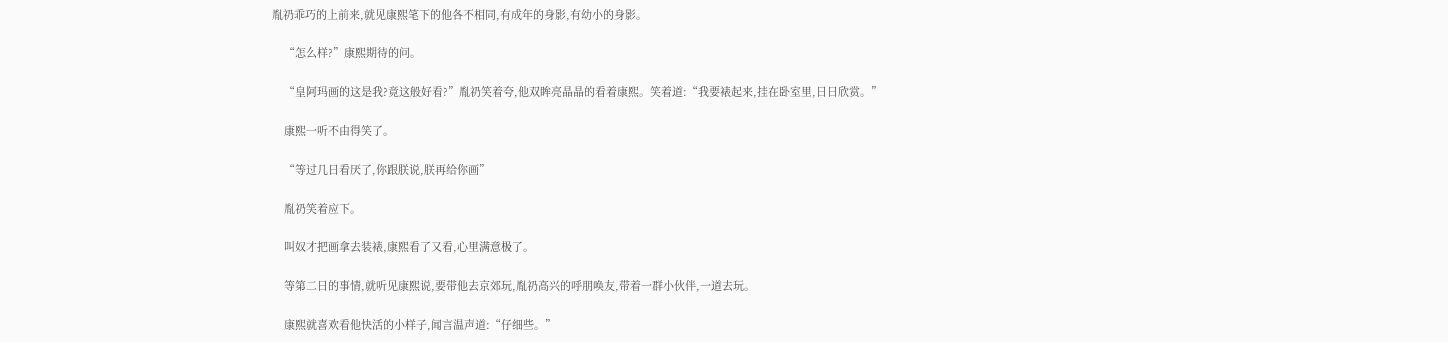胤礽乖巧的上前来,就见康熙笔下的他各不相同,有成年的身影,有幼小的身影。

    “怎么样?”康熙期待的问。

    “皇阿玛画的这是我?竟这般好看?”胤礽笑着夸,他双眸亮晶晶的看着康熙。笑着道:“我要裱起来,挂在卧室里,日日欣赏。”

    康熙一听不由得笑了。

    “等过几日看厌了,你跟朕说,朕再给你画”

    胤礽笑着应下。

    叫奴才把画拿去装裱,康熙看了又看,心里满意极了。

    等第二日的事情,就听见康熙说,要带他去京郊玩,胤礽高兴的呼朋唤友,带着一群小伙伴,一道去玩。

    康熙就喜欢看他快活的小样子,闻言温声道:“仔细些。”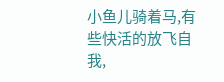小鱼儿骑着马,有些快活的放飞自我,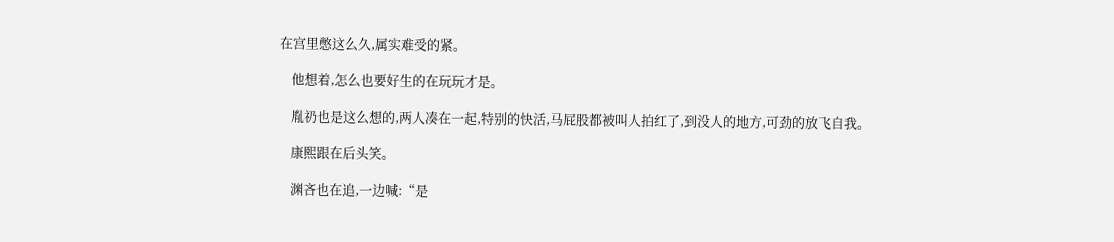在宫里憋这么久,属实难受的紧。

    他想着,怎么也要好生的在玩玩才是。

    胤礽也是这么想的,两人凑在一起,特别的快活,马屁股都被叫人拍红了,到没人的地方,可劲的放飞自我。

    康熙跟在后头笑。

    渊吝也在追,一边喊:“是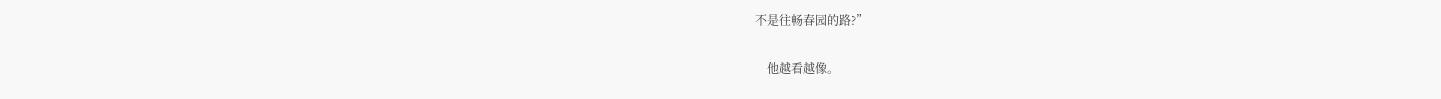不是往畅春园的路?”

    他越看越像。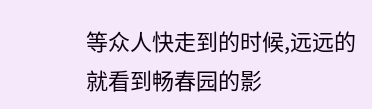等众人快走到的时候,远远的就看到畅春园的影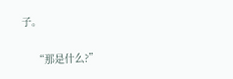子。

    “那是什么?”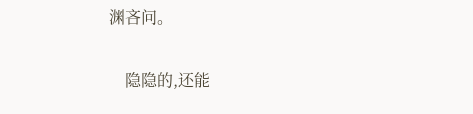渊吝问。

    隐隐的,还能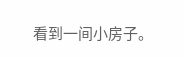看到一间小房子。